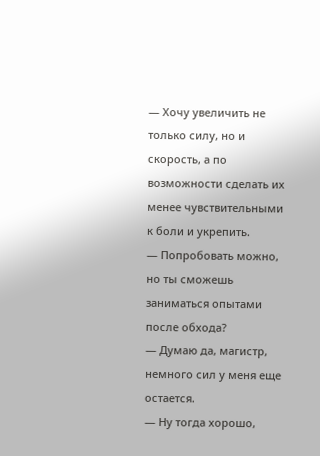— Хочу увеличить не только силу, но и скорость, а по возможности сделать их менее чувствительными к боли и укрепить.
— Попробовать можно, но ты сможешь заниматься опытами после обхода?
— Думаю да, магистр, немного сил у меня еще остается.
— Ну тогда хорошо,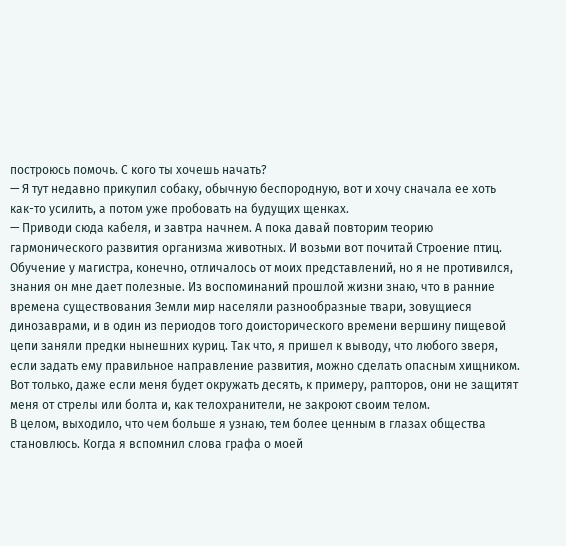построюсь помочь. С кого ты хочешь начать?
— Я тут недавно прикупил собаку, обычную беспородную, вот и хочу сначала ее хоть как-то усилить, а потом уже пробовать на будущих щенках.
— Приводи сюда кабеля, и завтра начнем. А пока давай повторим теорию гармонического развития организма животных. И возьми вот почитай Строение птиц.
Обучение у магистра, конечно, отличалось от моих представлений, но я не противился, знания он мне дает полезные. Из воспоминаний прошлой жизни знаю, что в ранние времена существования Земли мир населяли разнообразные твари, зовущиеся динозаврами, и в один из периодов того доисторического времени вершину пищевой цепи заняли предки нынешних куриц. Так что, я пришел к выводу, что любого зверя, если задать ему правильное направление развития, можно сделать опасным хищником. Вот только, даже если меня будет окружать десять, к примеру, рапторов, они не защитят меня от стрелы или болта и, как телохранители, не закроют своим телом.
В целом, выходило, что чем больше я узнаю, тем более ценным в глазах общества становлюсь. Когда я вспомнил слова графа о моей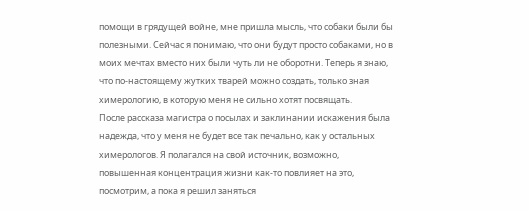помощи в грядущей войне, мне пришла мысль, что собаки были бы полезными. Сейчас я понимаю, что они будут просто собаками, но в моих мечтах вместо них были чуть ли не оборотни. Теперь я знаю, что по-настоящему жутких тварей можно создать, только зная химерологию, в которую меня не сильно хотят посвящать.
После рассказа магистра о посылах и заклинании искажения была надежда, что у меня не будет все так печально, как у остальных химерологов. Я полагался на свой источник, возможно, повышенная концентрация жизни как-то повлияет на это, посмотрим, а пока я решил заняться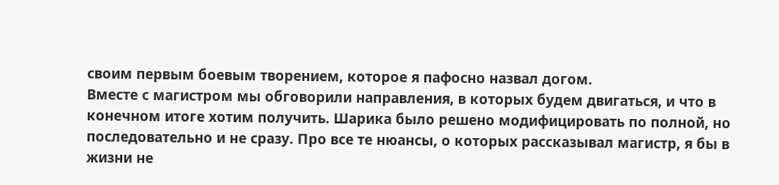своим первым боевым творением, которое я пафосно назвал догом.
Вместе с магистром мы обговорили направления, в которых будем двигаться, и что в конечном итоге хотим получить. Шарика было решено модифицировать по полной, но последовательно и не сразу. Про все те нюансы, о которых рассказывал магистр, я бы в жизни не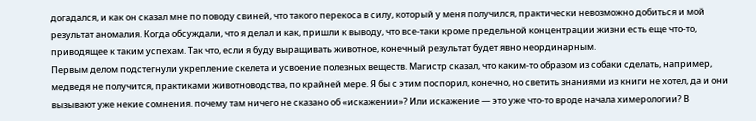догадался, и как он сказал мне по поводу свиней, что такого перекоса в силу, который у меня получился, практически невозможно добиться и мой результат аномалия. Когда обсуждали, что я делал и как, пришли к выводу, что все-таки кроме предельной концентрации жизни есть еще что-то, приводящее к таким успехам. Так что, если я буду выращивать животное, конечный результат будет явно неординарным.
Первым делом подстегнули укрепление скелета и усвоение полезных веществ. Магистр сказал, что каким-то образом из собаки сделать, например, медведя не получится, практиками животноводства, по крайней мере. Я бы с этим поспорил, конечно, но светить знаниями из книги не хотел, да и они вызывают уже некие сомнения. почему там ничего не сказано об «искажении»? Или искажение — это уже что-то вроде начала химерологии? В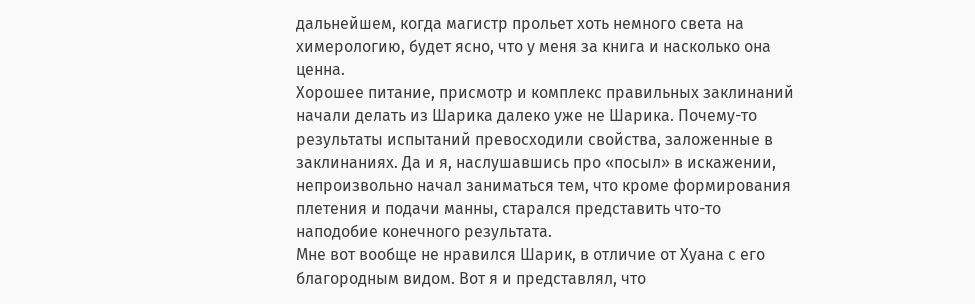дальнейшем, когда магистр прольет хоть немного света на химерологию, будет ясно, что у меня за книга и насколько она ценна.
Хорошее питание, присмотр и комплекс правильных заклинаний начали делать из Шарика далеко уже не Шарика. Почему-то результаты испытаний превосходили свойства, заложенные в заклинаниях. Да и я, наслушавшись про «посыл» в искажении, непроизвольно начал заниматься тем, что кроме формирования плетения и подачи манны, старался представить что-то наподобие конечного результата.
Мне вот вообще не нравился Шарик, в отличие от Хуана с его благородным видом. Вот я и представлял, что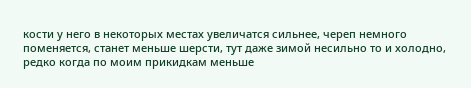кости у него в некоторых местах увеличатся сильнее, череп немного поменяется, станет меньше шерсти, тут даже зимой несильно то и холодно, редко когда по моим прикидкам меньше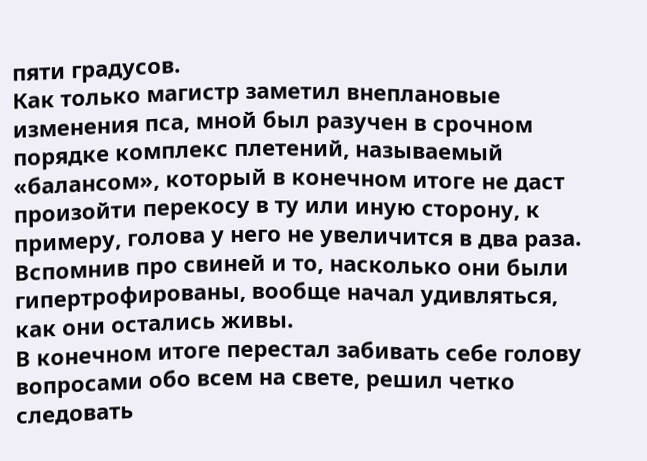пяти градусов.
Как только магистр заметил внеплановые изменения пса, мной был разучен в срочном порядке комплекс плетений, называемый «балансом», который в конечном итоге не даст произойти перекосу в ту или иную сторону, к примеру, голова у него не увеличится в два раза. Вспомнив про свиней и то, насколько они были гипертрофированы, вообще начал удивляться, как они остались живы.
В конечном итоге перестал забивать себе голову вопросами обо всем на свете, решил четко следовать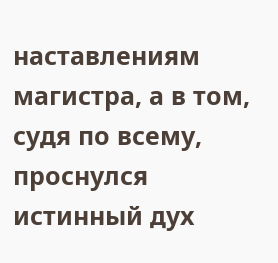наставлениям магистра, а в том, судя по всему, проснулся истинный дух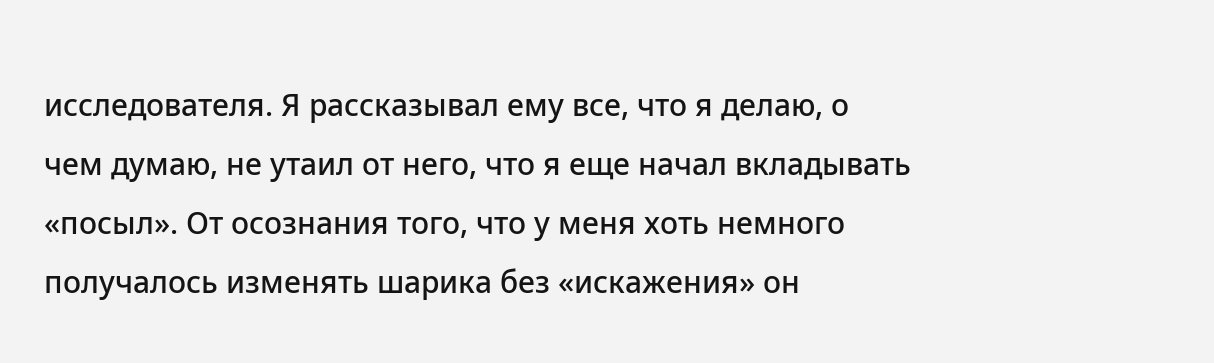исследователя. Я рассказывал ему все, что я делаю, о чем думаю, не утаил от него, что я еще начал вкладывать «посыл». От осознания того, что у меня хоть немного получалось изменять шарика без «искажения» он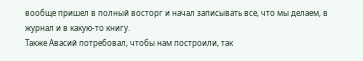вообще пришел в полный восторг и начал записывать все, что мы делаем, в журнал и в какую-то книгу.
Также Авасий потребовал, чтобы нам построили, так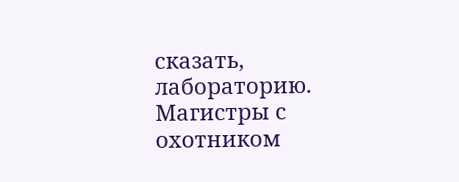сказать, лабораторию. Магистры с охотником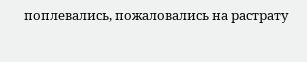поплевались, пожаловались на растрату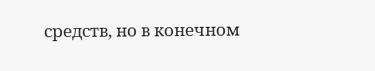средств, но в конечном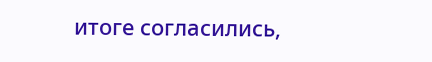итоге согласились,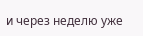и через неделю уже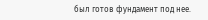был готов фундамент под нее.